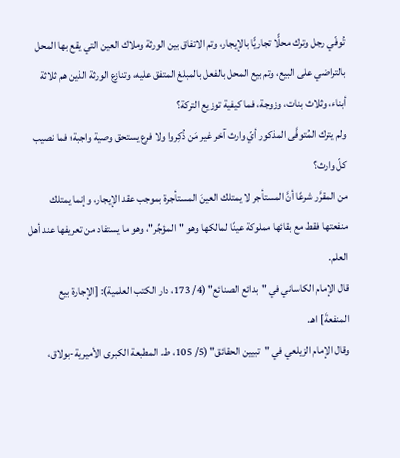تُوفّي رجل وترك محلًّا تجاريًّا بالإيجار، وتم الاتفاق بين الورثة وملاك العين التي يقع بها المحل بالتراضي على البيع، وتم بيع المحل بالفعل بالمبلغ المتفق عليه، وتنازع الورثة الذين هم ثلاثة أبناء، وثلاث بنات، وزوجة، فما كيفية توزيع التركة؟
ولم يترك المُتوفَّى المذكور أيّ وارث آخر غير مَن ذُكِروا ولا فرع يستحق وصية واجبة؛ فما نصيب كلّ وارث؟
من المقرَّر شرعًا أنَّ المستأجر لا يمتلك العينَ المستأجرة بموجب عقد الإيجار، وإنما يمتلك منفعتها فقط مع بقائها مملوكة عينًا لمالكها وهو "المؤجِّر"، وهو ما يستفاد من تعريفها عند أهل العلم.
قال الإمام الكاساني في "بدائع الصنائع" (4/ 173، دار الكتب العلمية): [الإجارة بيع المنفعةَ] اهـ.
وقال الإمام الزيلعي في "تبيين الحقائق" (5/ 105، ط. المطبعة الكبرى الأميرية-بولاق،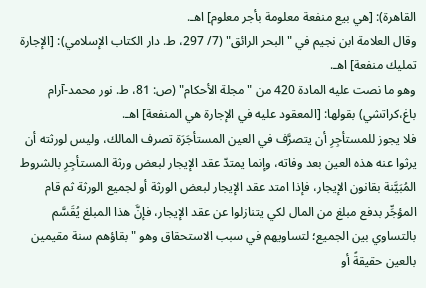القاهرة): [هي بيع منفعة معلومة بأجر معلوم] اهـ.
وقال العلامة ابن نجيم في "البحر الرائق" (7/ 297، ط. دار الكتاب الإسلامي): [الإجارة تمليك منفعة] اهـ.
وهو ما نصت عليه المادة 420 من "مجلة الأحكام" (ص: 81، ط. نور محمد-آرام باغ،كراتشي) بقولها: [المعقود عليه في الإجارة هي المنفعة] اهـ.
فلا يجوز للمستأجِرِ أن يتصرَّف في العين المستأجَرَة تصرف المالك، وليس لورثته أن يرثوا عنه هذه العين بعد وفاته، وإنما يمتدّ عقد الإيجار لبعض ورثة المستأجِرِ بالشروط المُبَيَّنة بقانون الإيجار، فإذا امتد عقد الإيجار لبعض الورثة أو لجميع الورثة ثم قام المؤجِّر بدفع مبلغ من المال لكي يتنازلوا عن عقد الإيجار، فإنَّ هذا المبلغ يُقَسَّم بالتساوي بين الجميع؛ لتساويهم في سبب الاستحقاق وهو "بقاؤهم سنة مقيمين بالعين حقيقةً أو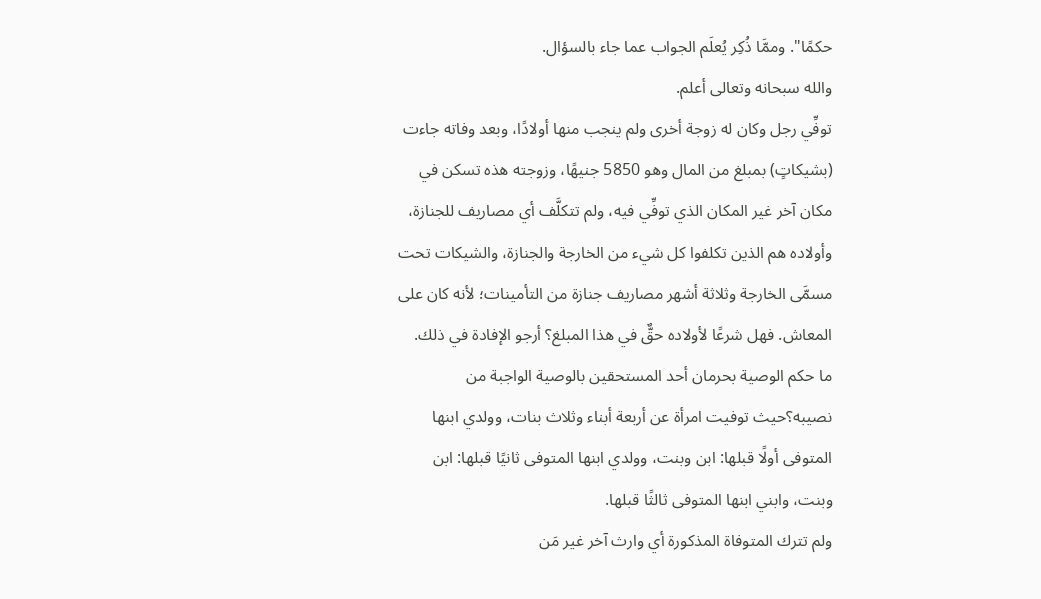حكمًا". وممَّا ذُكِر يُعلَم الجواب عما جاء بالسؤال.
والله سبحانه وتعالى أعلم.
توفِّي رجل وكان له زوجة أخرى ولم ينجب منها أولادًا، وبعد وفاته جاءت (بشيكاتٍ) بمبلغ من المال وهو 5850 جنيهًا، وزوجته هذه تسكن في مكان آخر غير المكان الذي توفِّي فيه، ولم تتكلَّف أي مصاريف للجنازة، وأولاده هم الذين تكلفوا كل شيء من الخارجة والجنازة، والشيكات تحت مسمَّى الخارجة وثلاثة أشهر مصاريف جنازة من التأمينات؛ لأنه كان على المعاش. فهل شرعًا لأولاده حقٌّ في هذا المبلغ؟ أرجو الإفادة في ذلك.
ما حكم الوصية بحرمان أحد المستحقين بالوصية الواجبة من نصيبه؟حيث توفيت امرأة عن أربعة أبناء وثلاث بنات، وولدي ابنها المتوفى أولًا قبلها: ابن وبنت، وولدي ابنها المتوفى ثانيًا قبلها: ابن وبنت، وابني ابنها المتوفى ثالثًا قبلها.
ولم تترك المتوفاة المذكورة أي وارث آخر غير مَن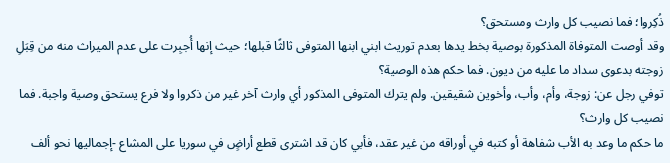ذُكِروا؛ فما نصيب كل وارث ومستحق؟
وقد أوصت المتوفاة المذكورة بوصية بخط يدها بعدم توريث ابني ابنها المتوفى ثالثًا قبلها؛ حيث إنها أُجبِرت على عدم الميراث منه من قِبَلِ زوجته بدعوى سداد ما عليه من ديون. فما حكم هذه الوصية؟
توفي رجل عن: زوجة، وأم، وأب، وأخوين شقيقين. ولم يترك المتوفى المذكور أي وارث آخر غير من ذكروا ولا فرع يستحق وصية واجبة. فما نصيب كل وارث؟
ما حكم ما وعد به الأب شفاهة أو كتبه في أوراقه من غير عقد، فأبي كان قد اشترى قطع أراضٍ في سوريا على المشاع -إجماليها نحو ألف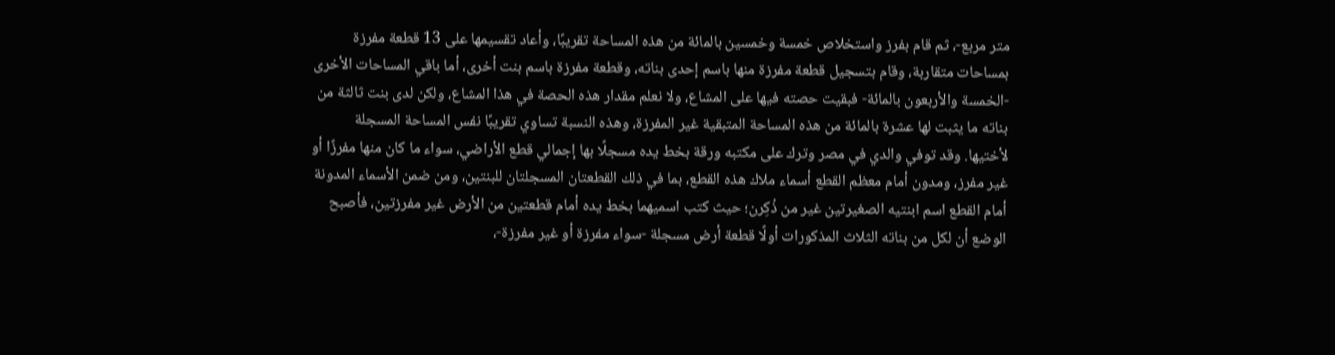متر مربع-، ثم قام بفرز واستخلاص خمسة وخمسين بالمائة من هذه المساحة تقريبًا، وأعاد تقسيمها على 13 قطعة مفرزة بمساحات متقاربة، وقام بتسجيل قطعة مفرزة منها باسم إحدى بناته، وقطعة مفرزة باسم بنت أخرى، أما باقي المساحات الأخرى -الخمسة والأربعون بالمائة- فبقيت حصته فيها على المشاع، ولا نعلم مقدار هذه الحصة في هذا المشاع، ولكن لدى بنت ثالثة من بناته ما يثبت لها عشرة بالمائة من هذه المساحة المتبقية غير المفرزة، وهذه النسبة تساوي تقريبًا نفس المساحة المسجلة لأختيها. وقد توفي والدي في مصر وترك على مكتبه ورقة بخط يده مسجلًا بها إجمالي قطع الأراضي، سواء ما كان منها مفرزًا أو غير مفرز، ومدون أمام معظم القطع أسماء ملاك هذه القطع، بما في ذلك القطعتان المسجلتان للبنتين، ومن ضمن الأسماء المدونة أمام القطع اسم ابنتيه الصغيرتين غير من ذُكِرن؛ حيث كتب اسميهما بخط يده أمام قطعتين من الأرض غير مفرزتين، فأصبح الوضع أن لكل من بناته الثلاث المذكورات أولًا قطعة أرض مسجلة -سواء مفرزة أو غير مفرزة-،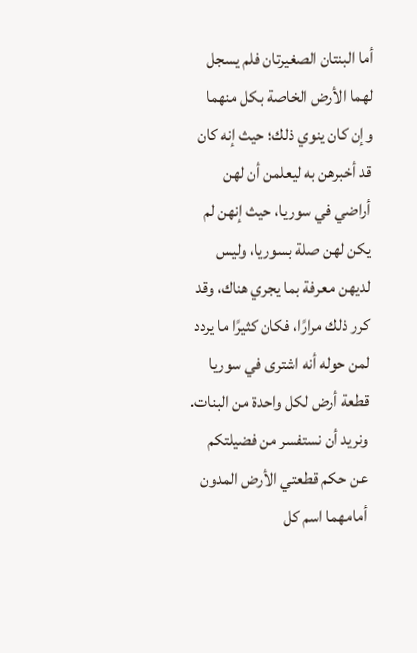أما البنتان الصغيرتان فلم يسجل لهما الأرض الخاصة بكل منهما وإن كان ينوي ذلك؛ حيث إنه كان قد أخبرهن به ليعلمن أن لهن أراضي في سوريا، حيث إنهن لم يكن لهن صلة بسوريا، وليس لديهن معرفة بما يجري هناك، وقد كرر ذلك مرارًا، فكان كثيرًا ما يردد لمن حوله أنه اشترى في سوريا قطعة أرض لكل واحدة من البنات.
ونريد أن نستفسر من فضيلتكم عن حكم قطعتي الأرض المدون أمامهما اسم كل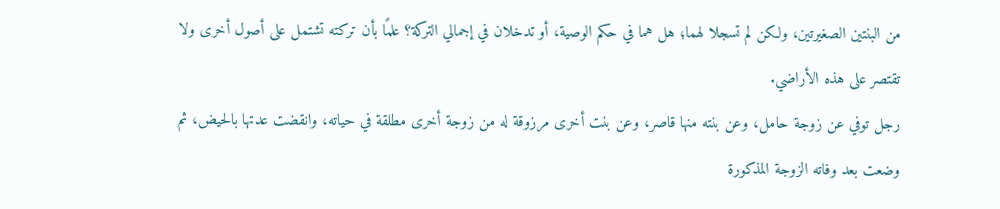من البنتين الصغيرتين، ولكن لم تسجلا لهما؛ هل هما في حكم الوصية، أو تدخلان في إجمالي التركة؟ علمًا بأن تركته تشتمل على أصول أخرى ولا تقتصر على هذه الأراضي.
رجل توفي عن زوجة حامل، وعن بنته منها قاصر، وعن بنت أخرى مرزوقة له من زوجة أخرى مطلقة في حياته، وانقضت عدتها بالحيض، ثم وضعت بعد وفاته الزوجة المذكورة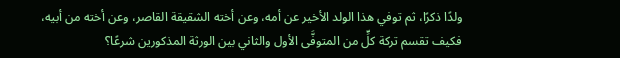ولدًا ذكرًا، ثم توفي هذا الولد الأخير عن أمه، وعن أخته الشقيقة القاصر، وعن أخته من أبيه، فكيف تقسم تركة كلٍّ من المتوفَّى الأول والثاني بين الورثة المذكورين شرعًا؟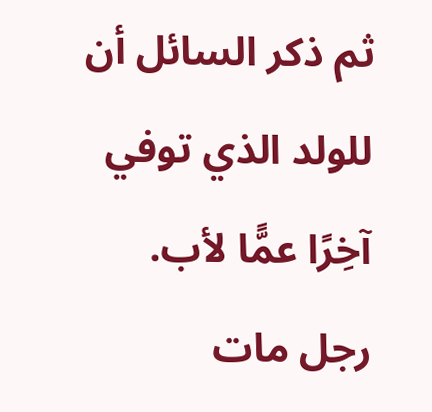ثم ذكر السائل أن للولد الذي توفي آخِرًا عمًّا لأب.
رجل مات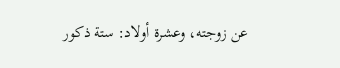عن زوجته، وعشرة أولاد: ستة ذكور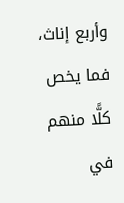وأربع إناث، فما يخص كلًّا منهم في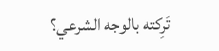تَرِكته بالوجه الشرعي؟